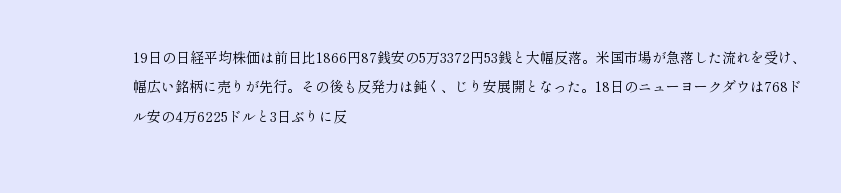19日の日経平均株価は前日比1866円87銭安の5万3372円53銭と大幅反落。米国市場が急落した流れを受け、幅広い銘柄に売りが先行。その後も反発力は鈍く、じり安展開となった。18日のニューヨークダウは768ドル安の4万6225ドルと3日ぶりに反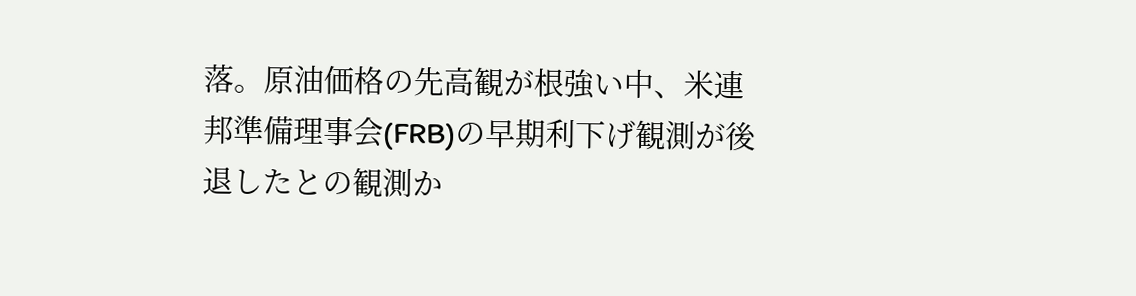落。原油価格の先高観が根強い中、米連邦準備理事会(FRB)の早期利下げ観測が後退したとの観測か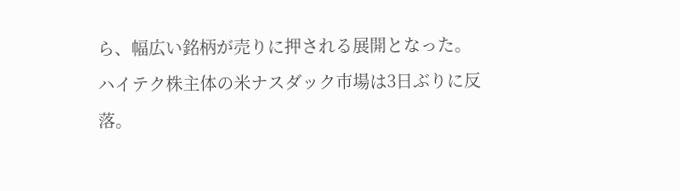ら、幅広い銘柄が売りに押される展開となった。ハイテク株主体の米ナスダック市場は3日ぶりに反落。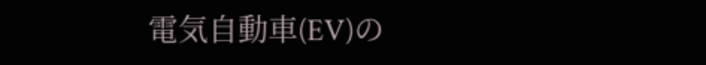電気自動車(EV)の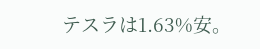テスラは1.63%安。